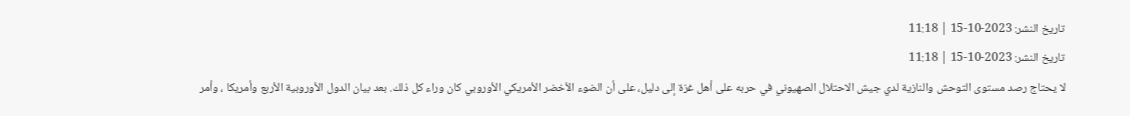تاريخ النشر: 2023-10-15 | 11:18
تاريخ النشر: 2023-10-15 | 11:18
لا يحتاج رصد مستوى التوحش والنازية لدي جيش الاحتلال الصهيوني في حربه على أهل غزة إلى دليل، على أن الضوء الأخضر الأمريكي الأوروبي كان وراء كل ذلك. بعد بيان الدول الأوروبية الأربع وأمريكا ، وأمر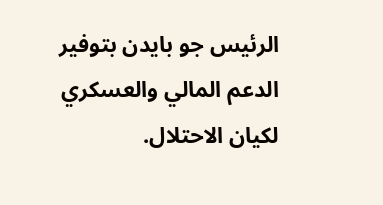الرئيس جو بايدن بتوفير الدعم المالي والعسكري لكيان الاحتلال.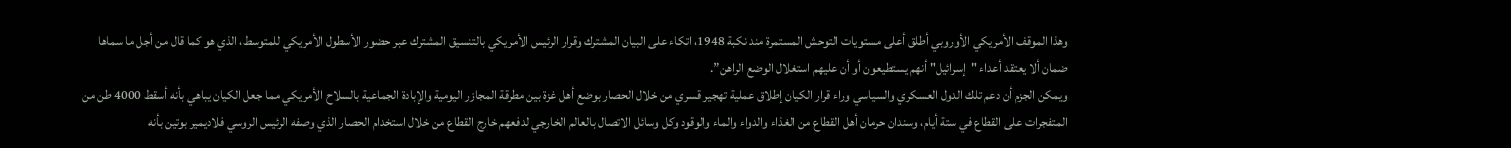وهذا الموقف الأمريكي الأوروبي أطلق أعلى مستويات التوحش المستمرة مند نكبة 1948، اتكاء على البيان المشترك وقرار الرئيس الأمريكي بالتنسيق المشترك عبر حضور الأسطول الأمريكي للمتوسط، الذي هو كما قال من أجل ما سماها ضمان ألا يعتقد أعداء "إسرائيل" أنهم يستطيعون أو أن عليهم استغلال الوضع الراهن”.
ويمكن الجزم أن دعم تلك الدول العسكري والسياسي وراء قرار الكيان إطلاق عملية تهجير قسري من خلال الحصار بوضع أهل غزة بين مطرقة المجازر اليومية والإبادة الجماعية بالسلاح الأمريكي مما جعل الكيان يباهي بأنه أسقط 4000 طن من المتفجرات على القطاع في ستة أيام، وسندان حرمان أهل القطاع من الغذاء والدواء والماء والوقود وكل وسائل الاتصال بالعالم الخارجي لدفعهم خارج القطاع من خلال استخدام الحصار الذي وصفه الرئيس الروسي فلاديمير بوتين بأنه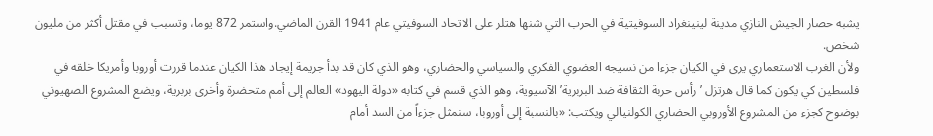يشبه حصار الجيش النازي مدينة لينينغراد السوفيتية في الحرب التي شنها هتلر على الاتحاد السوفيتي عام 1941 القرن الماضي.واستمر 872 يوما، وتسبب في مقتل أكثر من مليون شخص.
ولأن الغرب الاستعماري يرى في الكيان جزءا من نسيجه العضوي الفكري والسياسي والحضاري، وهو الذي كان قد بدأ جريمة إيجاد هذا الكيان عندما قررت أوروبا وأمريكا خلقه في فلسطين كي يكون كما قال هرتزل ’رأس حربة الثقافة ضد البربرية’ الآسيوية، وهو الذي قسم في كتابه «دولة اليهود» العالم إلى أمم متحضرة وأخرى بربرية، ويضع المشروع الصهيوني بوضوح كجزء من المشروع الأوروبي الحضاري الكولنيالي ويكتب: «بالنسبة إلى أوروبا، سنمثل جزءاً من السد أمام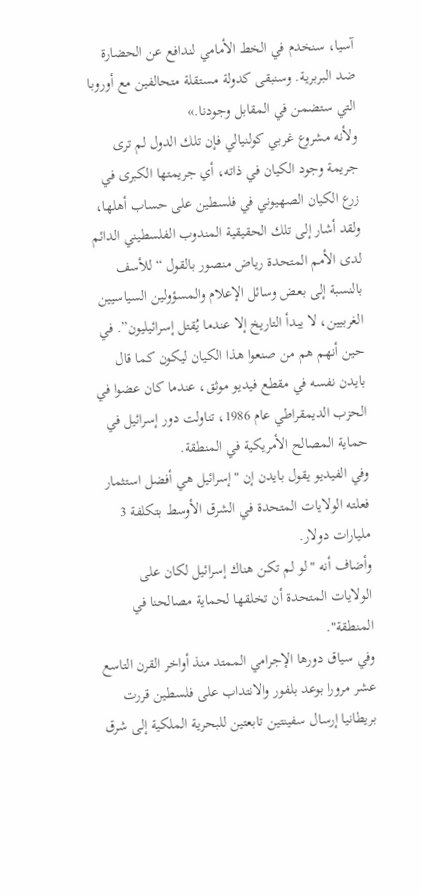آسيا، سنخدم في الخط الأمامي لندافع عن الحضارة ضد البربرية. وسنبقى كدولة مستقلة متحالفين مع أوروبا التي ستضمن في المقابل وجودنا.»
ولأنه مشروع غربي كولنيالي فإن تلك الدول لم ترى جريمة وجود الكيان في ذاته، أي جريمتها الكبرى في زرع الكيان الصهيوني في فلسطين على حساب أهلها، ولقد أشار إلى تلك الحقيقية المندوب الفلسطيني الدائم لدى الأمم المتحدة رياض منصور بالقول “للأسف بالنسبة إلى بعض وسائل الإعلام والمسؤولين السياسيين الغربيين، لا يبدأ التاريخ إلا عندما يُقتل إسرائيليون”. في حين أنهم هم من صنعوا هذا الكيان ليكون كما قال بايدن نفسه في مقطع فيديو موثق، عندما كان عضوا في الحزب الديمقراطي عام 1986، تناولت دور إسرائيل في حماية المصالح الأمريكية في المنطقة.
وفي الفيديو يقول بايدن إن "إسرائيل هي أفضل استثمار فعلته الولايات المتحدة في الشرق الأوسط بتكلفة 3 مليارات دولار.
وأضاف أنه "لو لم تكن هناك إسرائيل لكان على الولايات المتحدة أن تخلقها لحماية مصالحنا في المنطقة".
وفي سياق دورها الإجرامي الممتد منذ أواخر القرن التاسع عشر مرورا بوعد بلفور والانتداب على فلسطين قررت بريطانيا إرسال سفينتين تابعتين للبحرية الملكية إلى شرق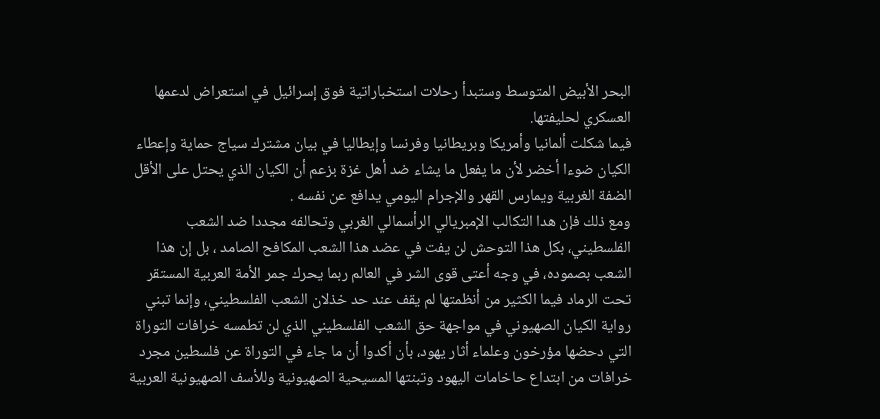البحر الأبيض المتوسط وستبدأ رحلات استخباراتية فوق إسرائيل في استعراض لدعمها العسكري لحليفتها.
فيما شكلت ألمانيا وأمريكا وبريطانيا وفرنسا وإيطاليا في بيان مشترك سياج حماية وإعطاء الكيان ضوءا أخضر لأن ما يفعل ما يشاء ضد أهل غزة بزعم أن الكيان الذي يحتل على الأقل الضفة الغربية ويمارس القهر والإجرام اليومي يدافع عن نفسه .
ومع ذلك فإن هدا التكالب الإمبريالي الرأسمالي الغربي وتحالفه مجددا ضد الشعب الفلسطيني، بكل هذا التوحش لن يفت في عضد هذا الشعب المكافح الصامد ، بل إن هذا الشعب بصموده، في وجه أعتى قوى الشر في العالم ربما يحرك جمر الأمة العربية المستقر تحت الرماد فيما الكثير من أنظمتها لم يقف عند حد خذلان الشعب الفلسطيني، وإنما تبني رواية الكيان الصهيوني في مواجهة حق الشعب الفلسطيني الذي لن تطمسه خرافات التوراة التي دحضها مؤرخون وعلماء أثار يهود، بأن أكدوا أن ما جاء في التوراة عن فلسطين مجرد خرافات من ابتداع حاخامات اليهود وتبنتها المسيحية الصهيونية وللأسف الصهيونية العربية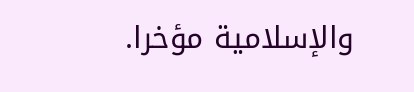والإسلامية مؤخرا.